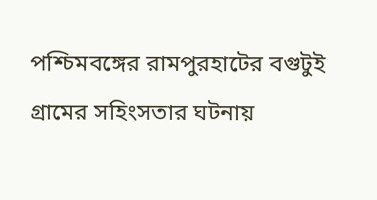পশ্চিমবঙ্গের রামপুরহাটের বগুটুই গ্রামের সহিংসতার ঘটনায়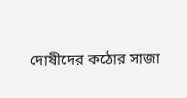দোষীদের কঠোর সাজা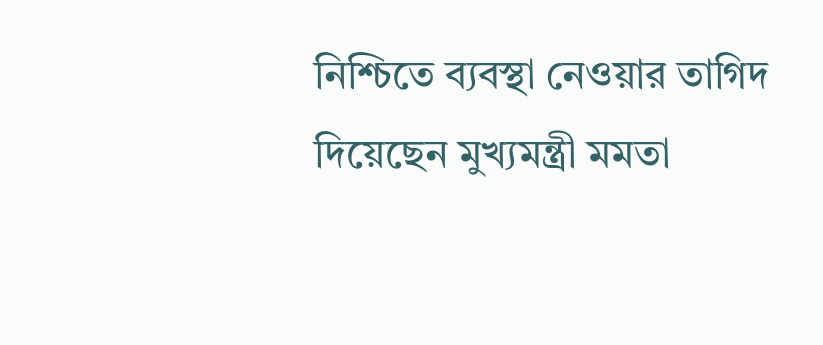নিশ্চিতে ব্যবস্থা নেওয়ার তাগিদ দিয়েছেন মুখ্যমন্ত্রী মমতা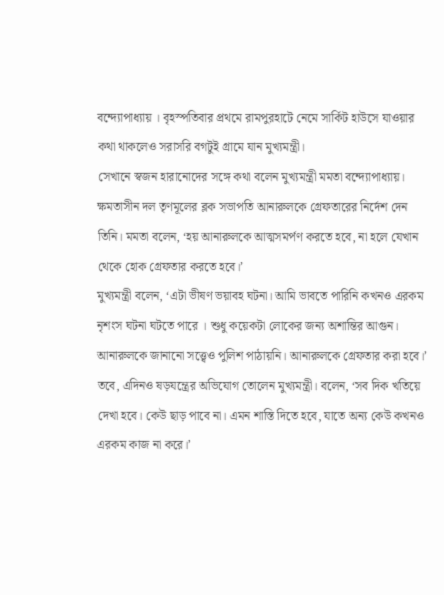বন্দ্যোপাধ্যায় । বৃহস্পতিবার প্রথমে রামপুরহাটে নেমে সার্কিট হাউসে যাওয়ার কথা থাকলেও সরাসরি বগটুই গ্রামে যান মুখ্যমন্ত্রী।
সেখানে স্বজন হারানোদের সঙ্গে কথা বলেন মুখ্যমন্ত্রী মমতা বন্দ্যোপাধ্যায়। ক্ষমতাসীন দল তৃণমূলের ব্লক সভাপতি আনারুলকে গ্রেফতারের নির্দেশ দেন তিনি। মমতা বলেন, ‘হয় আনারুলকে আত্মসমর্পণ করতে হবে, না হলে যেখান থেকে হোক গ্রেফতার করতে হবে।’
মুখ্যমন্ত্রী বলেন, ‘এটা ভীষণ ভয়াবহ ঘটনা। আমি ভাবতে পারিনি কখনও এরকম নৃশংস ঘটনা ঘটতে পারে । শুধু কয়েকটা লোকের জন্য অশান্তির আগুন। আনারুলকে জানানো সত্ত্বেও পুলিশ পাঠায়নি। আনারুলকে গ্রেফতার করা হবে।’
তবে, এদিনও ষড়যন্ত্রের অভিযোগ তোলেন মুখ্যমন্ত্রী। বলেন, ‘সব দিক খতিয়ে দেখা হবে। কেউ ছাড় পাবে না। এমন শাস্তি দিতে হবে, যাতে অন্য কেউ কখনও এরকম কাজ না করে।’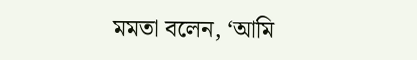মমতা বলেন, ‘আমি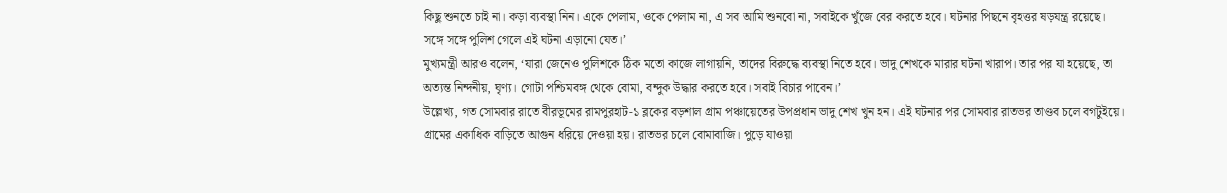কিছু শুনতে চাই না। কড়া ব্যবস্থা নিন। একে পেলাম, ওকে পেলাম না, এ সব আমি শুনবো না, সবাইকে খুঁজে বের করতে হবে। ঘটনার পিছনে বৃহত্তর ষড়যন্ত্র রয়েছে। সঙ্গে সঙ্গে পুলিশ গেলে এই ঘটনা এড়ানো যেত।’
মুখ্যমন্ত্রী আরও বলেন, ‘যারা জেনেও পুলিশকে ঠিক মতো কাজে লাগায়নি, তাদের বিরুদ্ধে ব্যবস্থা নিতে হবে। ভাদু শেখকে মারার ঘটনা খারাপ। তার পর যা হয়েছে, তা অত্যন্ত নিন্দনীয়, ঘৃণ্য। গোটা পশ্চিমবঙ্গ থেকে বোমা, বন্দুক উদ্ধার করতে হবে। সবাই বিচার পাবেন।’
উল্লেখ্য, গত সোমবার রাতে বীরভূমের রামপুরহাট-১ ব্লকের বড়শাল গ্রাম পঞ্চায়েতের উপপ্রধান ভাদু শেখ খুন হন। এই ঘটনার পর সোমবার রাতভর তাণ্ডব চলে বগটুইয়ে। গ্রামের একাধিক বাড়িতে আগুন ধরিয়ে দেওয়া হয়। রাতভর চলে বোমাবাজি। পুড়ে যাওয়া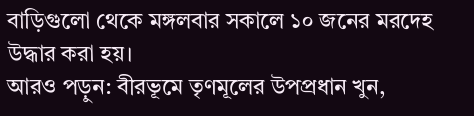বাড়িগুলো থেকে মঙ্গলবার সকালে ১০ জনের মরদেহ উদ্ধার করা হয়।
আরও পড়ুন: বীরভূমে তৃণমূলের উপপ্রধান খুন,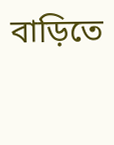বাড়িতে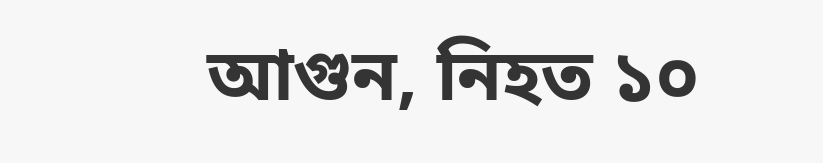আগুন, নিহত ১০